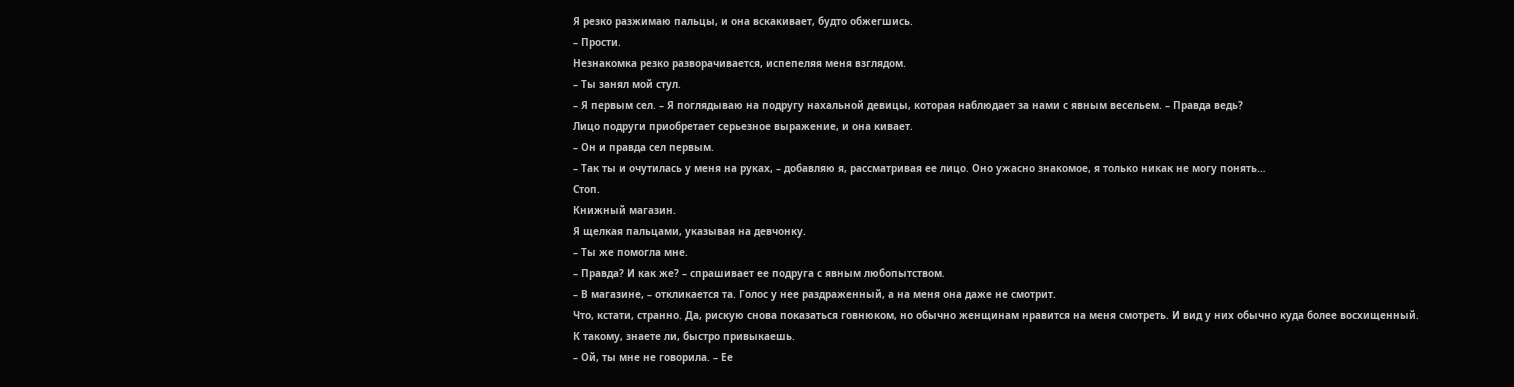Я резко разжимаю пальцы, и она вскакивает, будто обжегшись.
– Прости.
Незнакомка резко разворачивается, испепеляя меня взглядом.
– Ты занял мой стул.
– Я первым сел. – Я поглядываю на подругу нахальной девицы, которая наблюдает за нами с явным весельем. – Правда ведь?
Лицо подруги приобретает серьезное выражение, и она кивает.
– Он и правда сел первым.
– Так ты и очутилась у меня на руках, – добавляю я, рассматривая ее лицо. Оно ужасно знакомое, я только никак не могу понять…
Стоп.
Книжный магазин.
Я щелкая пальцами, указывая на девчонку.
– Ты же помогла мне.
– Правда? И как же? – спрашивает ее подруга с явным любопытством.
– В магазине, – откликается та. Голос у нее раздраженный, а на меня она даже не смотрит.
Что, кстати, странно. Да, рискую снова показаться говнюком, но обычно женщинам нравится на меня смотреть. И вид у них обычно куда более восхищенный.
К такому, знаете ли, быстро привыкаешь.
– Ой, ты мне не говорила. – Ее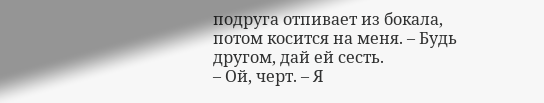подруга отпивает из бокала, потом косится на меня. – Будь другом, дай ей сесть.
– Ой, черт. – Я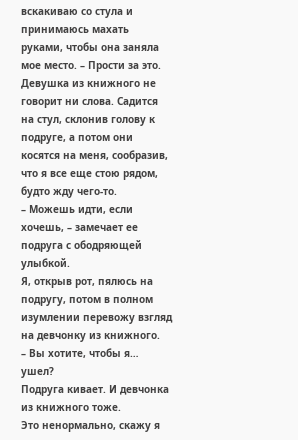вскакиваю со стула и принимаюсь махать руками, чтобы она заняла мое место. – Прости за это.
Девушка из книжного не говорит ни слова. Садится на стул, склонив голову к подруге, а потом они косятся на меня, сообразив, что я все еще стою рядом, будто жду чего-то.
– Можешь идти, если хочешь, – замечает ее подруга с ободряющей улыбкой.
Я, открыв рот, пялюсь на подругу, потом в полном изумлении перевожу взгляд на девчонку из книжного.
– Вы хотите, чтобы я… ушел?
Подруга кивает. И девчонка из книжного тоже.
Это ненормально, скажу я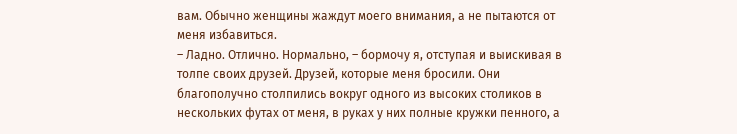вам. Обычно женщины жаждут моего внимания, а не пытаются от меня избавиться.
– Ладно. Отлично. Нормально, – бормочу я, отступая и выискивая в толпе своих друзей. Друзей, которые меня бросили. Они благополучно столпились вокруг одного из высоких столиков в нескольких футах от меня, в руках у них полные кружки пенного, а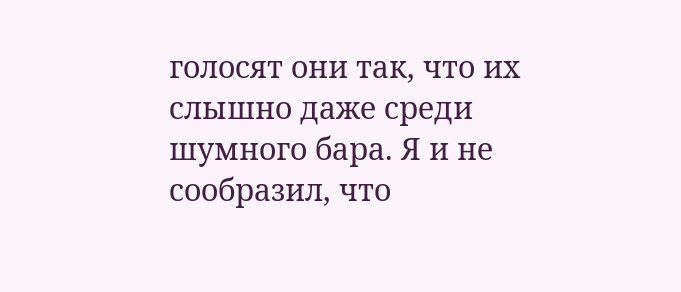голосят они так, что их слышно даже среди шумного бара. Я и не сообразил, что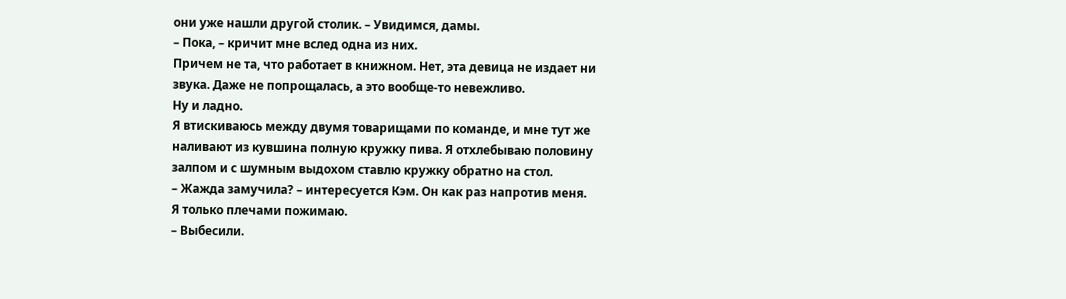они уже нашли другой столик. – Увидимся, дамы.
– Пока, – кричит мне вслед одна из них.
Причем не та, что работает в книжном. Нет, эта девица не издает ни звука. Даже не попрощалась, а это вообще-то невежливо.
Ну и ладно.
Я втискиваюсь между двумя товарищами по команде, и мне тут же наливают из кувшина полную кружку пива. Я отхлебываю половину залпом и с шумным выдохом ставлю кружку обратно на стол.
– Жажда замучила? – интересуется Кэм. Он как раз напротив меня.
Я только плечами пожимаю.
– Выбесили.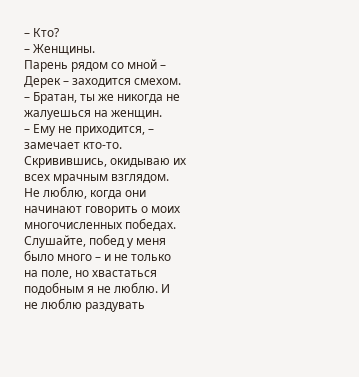– Кто?
– Женщины.
Парень рядом со мной – Дерек – заходится смехом.
– Братан, ты же никогда не жалуешься на женщин.
– Ему не приходится, – замечает кто-то.
Скривившись, окидываю их всех мрачным взглядом. Не люблю, когда они начинают говорить о моих многочисленных победах.
Слушайте, побед у меня было много – и не только на поле, но хвастаться подобным я не люблю. И не люблю раздувать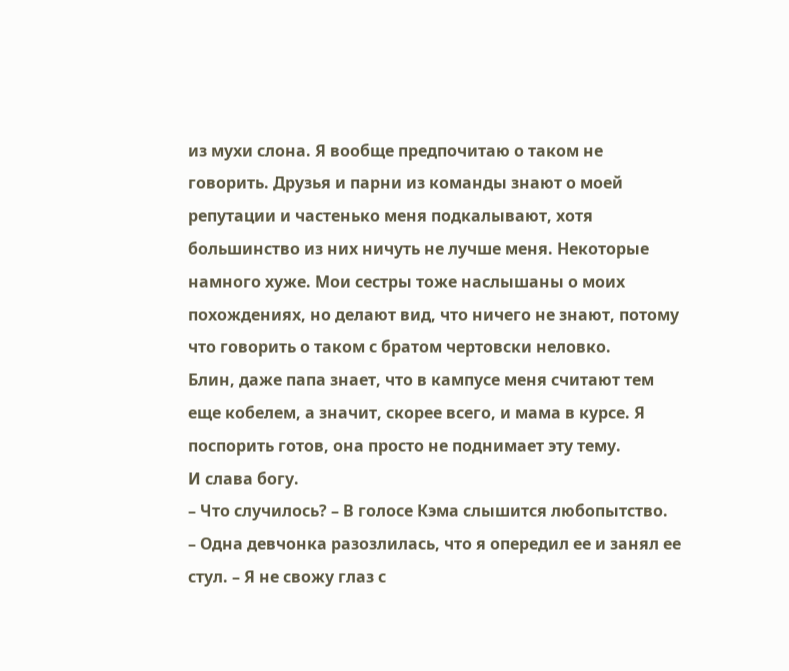из мухи слона. Я вообще предпочитаю о таком не говорить. Друзья и парни из команды знают о моей репутации и частенько меня подкалывают, хотя большинство из них ничуть не лучше меня. Некоторые намного хуже. Мои сестры тоже наслышаны о моих похождениях, но делают вид, что ничего не знают, потому что говорить о таком с братом чертовски неловко.
Блин, даже папа знает, что в кампусе меня считают тем еще кобелем, а значит, скорее всего, и мама в курсе. Я поспорить готов, она просто не поднимает эту тему.
И слава богу.
– Что случилось? – В голосе Кэма слышится любопытство.
– Одна девчонка разозлилась, что я опередил ее и занял ее стул. – Я не свожу глаз с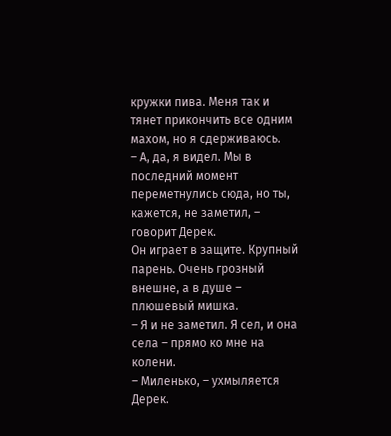кружки пива. Меня так и тянет прикончить все одним махом, но я сдерживаюсь.
– А, да, я видел. Мы в последний момент переметнулись сюда, но ты, кажется, не заметил, – говорит Дерек.
Он играет в защите. Крупный парень. Очень грозный внешне, а в душе – плюшевый мишка.
– Я и не заметил. Я сел, и она села – прямо ко мне на колени.
– Миленько, – ухмыляется Дерек.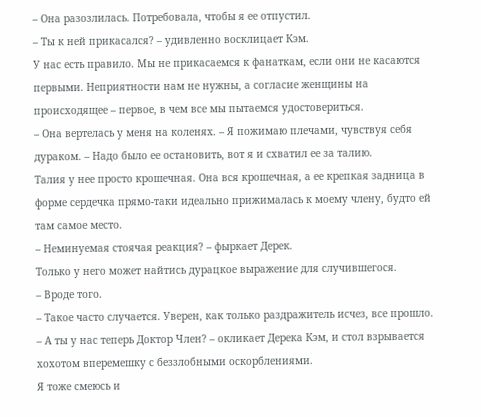– Она разозлилась. Потребовала, чтобы я ее отпустил.
– Ты к ней прикасался? – удивленно восклицает Кэм.
У нас есть правило. Мы не прикасаемся к фанаткам, если они не касаются первыми. Неприятности нам не нужны, а согласие женщины на происходящее – первое, в чем все мы пытаемся удостовериться.
– Она вертелась у меня на коленях. – Я пожимаю плечами, чувствуя себя дураком. – Надо было ее остановить, вот я и схватил ее за талию.
Талия у нее просто крошечная. Она вся крошечная, а ее крепкая задница в форме сердечка прямо-таки идеально прижималась к моему члену, будто ей там самое место.
– Неминуемая стоячая реакция? – фыркает Дерек.
Только у него может найтись дурацкое выражение для случившегося.
– Вроде того.
– Такое часто случается. Уверен, как только раздражитель исчез, все прошло.
– А ты у нас теперь Доктор Член? – окликает Дерека Кэм, и стол взрывается хохотом вперемешку с беззлобными оскорблениями.
Я тоже смеюсь и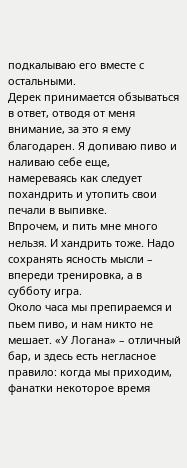подкалываю его вместе с остальными.
Дерек принимается обзываться в ответ, отводя от меня внимание, за это я ему благодарен. Я допиваю пиво и наливаю себе еще, намереваясь как следует похандрить и утопить свои печали в выпивке.
Впрочем, и пить мне много нельзя. И хандрить тоже. Надо сохранять ясность мысли – впереди тренировка, а в субботу игра.
Около часа мы препираемся и пьем пиво, и нам никто не мешает. «У Логана» – отличный бар, и здесь есть негласное правило: когда мы приходим, фанатки некоторое время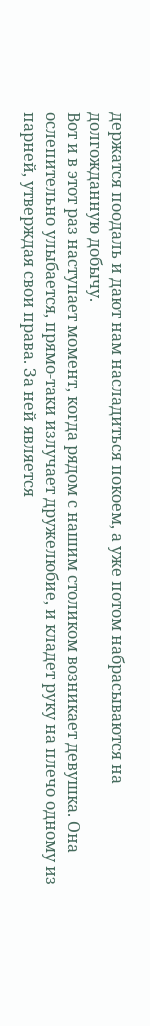держатся поодаль и дают нам насладиться покоем, а уже потом набрасываются на долгожданную добычу.
Вот и в этот раз наступает момент, когда рядом с нашим столиком возникает девушка. Она ослепительно улыбается, прямо-таки излучает дружелюбие, и кладет руку на плечо одному из парней, утверждая свои права. За ней является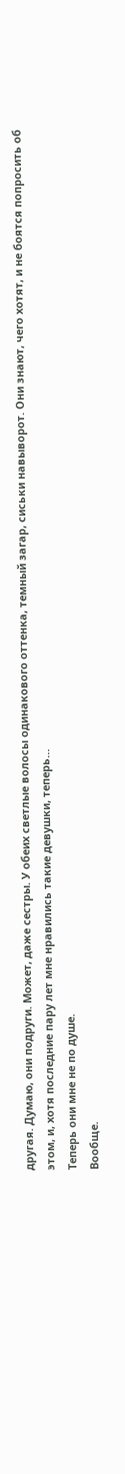другая. Думаю, они подруги. Может, даже сестры. У обеих светлые волосы одинакового оттенка, темный загар, сиськи навыворот. Они знают, чего хотят, и не боятся попросить об этом, и, хотя последние пару лет мне нравились такие девушки, теперь…
Теперь они мне не по душе.
Вообще.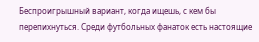Беспроигрышный вариант, когда ищешь, с кем бы перепихнуться. Среди футбольных фанаток есть настоящие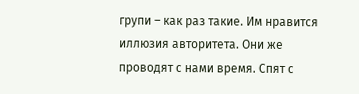групи – как раз такие. Им нравится иллюзия авторитета. Они же проводят с нами время. Спят с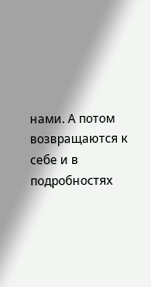нами. А потом возвращаются к себе и в подробностях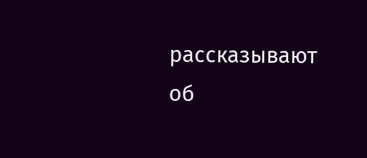рассказывают об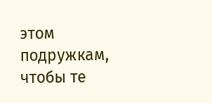этом подружкам, чтобы те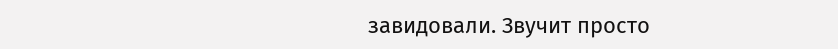завидовали. Звучит просто